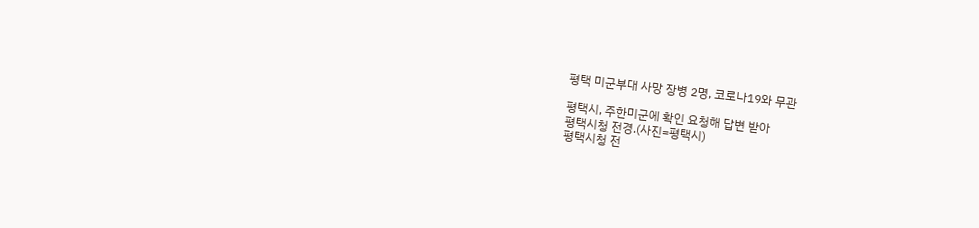평택 미군부대 사망 장병 2명, 코로나19와 무관

평택시, 주한미군에 확인 요청해 답변 받아
평택시청 전경.(사진=평택시)
평택시청 전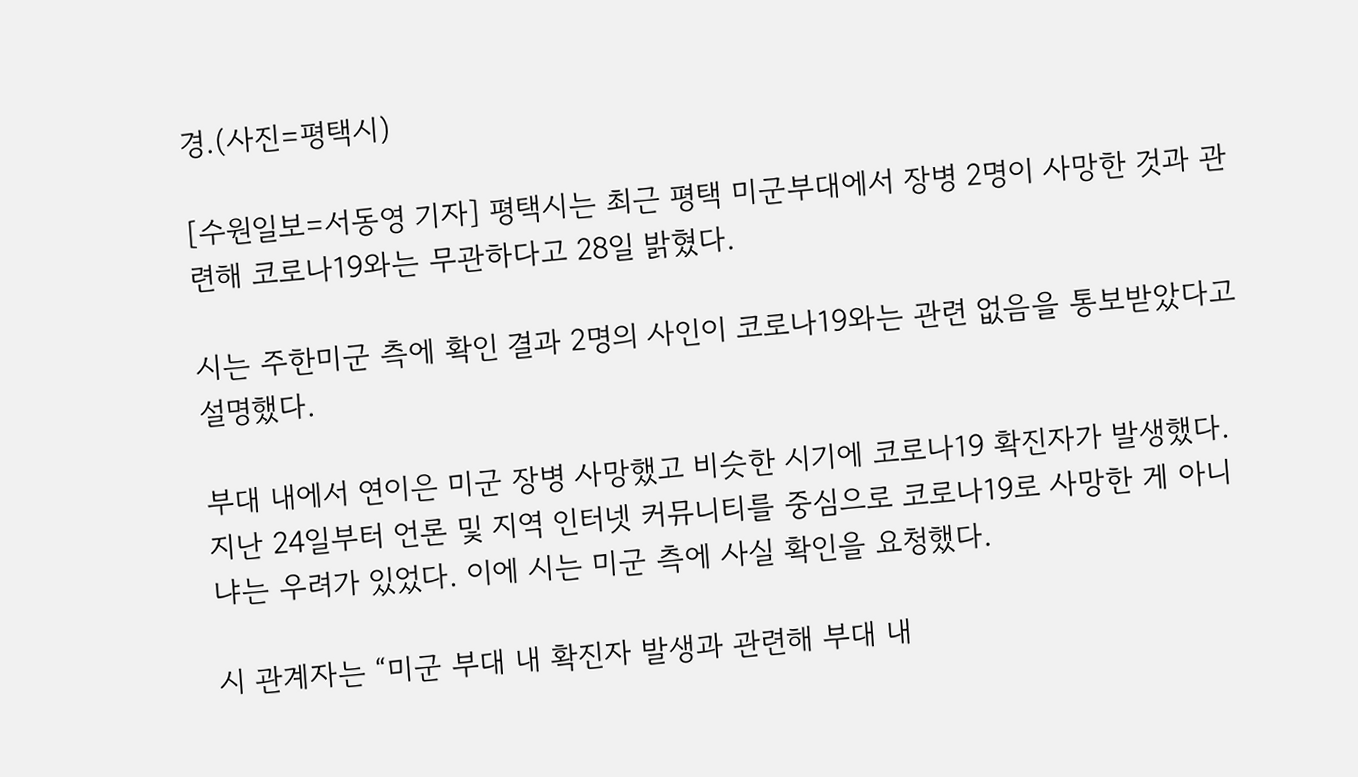경.(사진=평택시)

[수원일보=서동영 기자] 평택시는 최근 평택 미군부대에서 장병 2명이 사망한 것과 관련해 코로나19와는 무관하다고 28일 밝혔다.

시는 주한미군 측에 확인 결과 2명의 사인이 코로나19와는 관련 없음을 통보받았다고 설명했다.

부대 내에서 연이은 미군 장병 사망했고 비슷한 시기에 코로나19 확진자가 발생했다. 지난 24일부터 언론 및 지역 인터넷 커뮤니티를 중심으로 코로나19로 사망한 게 아니냐는 우려가 있었다. 이에 시는 미군 측에 사실 확인을 요청했다.

시 관계자는 “미군 부대 내 확진자 발생과 관련해 부대 내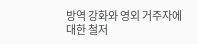방역 강화와 영외 거주자에 대한 철저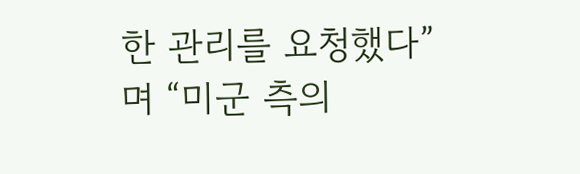한 관리를 요청했다”며 “미군 측의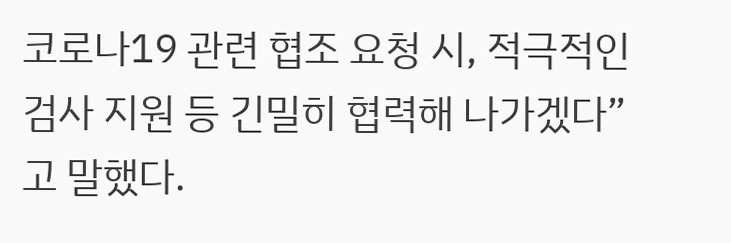코로나19 관련 협조 요청 시, 적극적인 검사 지원 등 긴밀히 협력해 나가겠다”고 말했다.